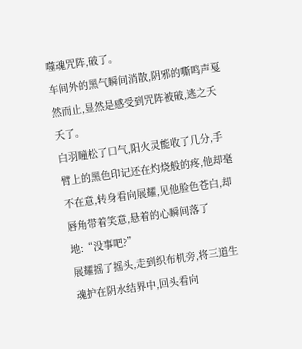噬魂咒阵,破了。
车间外的黑气瞬间消散,阴邪的嘶鸣声戛然而止,显然是感受到咒阵被破,逃之夭夭了。
白羽瞳松了口气,阳火灵能收了几分,手臂上的黑色印记还在灼烧般的疼,他却毫不在意,转身看向展耀,见他脸色苍白,却唇角带着笑意,悬着的心瞬间落了地:“没事吧?”
展耀摇了摇头,走到织布机旁,将三道生魂护在阴水结界中,回头看向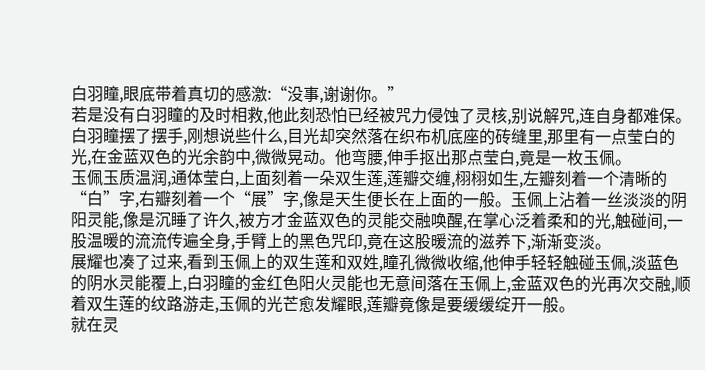白羽瞳,眼底带着真切的感激:“没事,谢谢你。”
若是没有白羽瞳的及时相救,他此刻恐怕已经被咒力侵蚀了灵核,别说解咒,连自身都难保。
白羽瞳摆了摆手,刚想说些什么,目光却突然落在织布机底座的砖缝里,那里有一点莹白的光,在金蓝双色的光余韵中,微微晃动。他弯腰,伸手抠出那点莹白,竟是一枚玉佩。
玉佩玉质温润,通体莹白,上面刻着一朵双生莲,莲瓣交缠,栩栩如生,左瓣刻着一个清晰的“白”字,右瓣刻着一个“展”字,像是天生便长在上面的一般。玉佩上沾着一丝淡淡的阴阳灵能,像是沉睡了许久,被方才金蓝双色的灵能交融唤醒,在掌心泛着柔和的光,触碰间,一股温暖的流流传遍全身,手臂上的黑色咒印,竟在这股暖流的滋养下,渐渐变淡。
展耀也凑了过来,看到玉佩上的双生莲和双姓,瞳孔微微收缩,他伸手轻轻触碰玉佩,淡蓝色的阴水灵能覆上,白羽瞳的金红色阳火灵能也无意间落在玉佩上,金蓝双色的光再次交融,顺着双生莲的纹路游走,玉佩的光芒愈发耀眼,莲瓣竟像是要缓缓绽开一般。
就在灵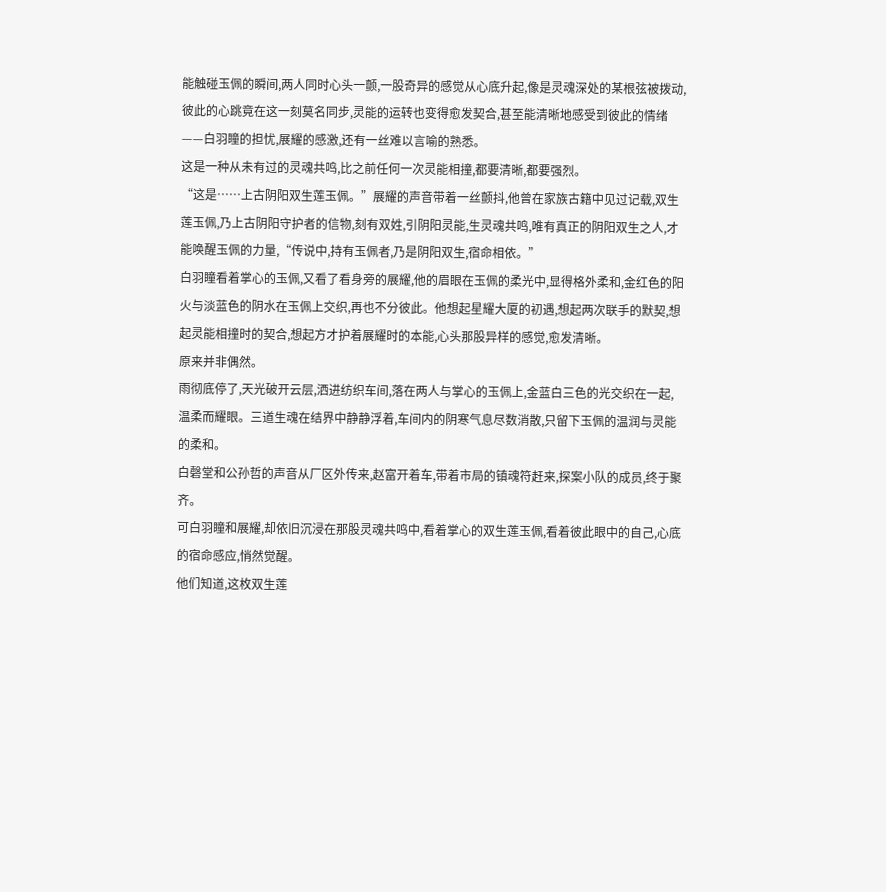能触碰玉佩的瞬间,两人同时心头一颤,一股奇异的感觉从心底升起,像是灵魂深处的某根弦被拨动,彼此的心跳竟在这一刻莫名同步,灵能的运转也变得愈发契合,甚至能清晰地感受到彼此的情绪——白羽瞳的担忧,展耀的感激,还有一丝难以言喻的熟悉。
这是一种从未有过的灵魂共鸣,比之前任何一次灵能相撞,都要清晰,都要强烈。
“这是……上古阴阳双生莲玉佩。”展耀的声音带着一丝颤抖,他曾在家族古籍中见过记载,双生莲玉佩,乃上古阴阳守护者的信物,刻有双姓,引阴阳灵能,生灵魂共鸣,唯有真正的阴阳双生之人,才能唤醒玉佩的力量,“传说中,持有玉佩者,乃是阴阳双生,宿命相依。”
白羽瞳看着掌心的玉佩,又看了看身旁的展耀,他的眉眼在玉佩的柔光中,显得格外柔和,金红色的阳火与淡蓝色的阴水在玉佩上交织,再也不分彼此。他想起星耀大厦的初遇,想起两次联手的默契,想起灵能相撞时的契合,想起方才护着展耀时的本能,心头那股异样的感觉,愈发清晰。
原来并非偶然。
雨彻底停了,天光破开云层,洒进纺织车间,落在两人与掌心的玉佩上,金蓝白三色的光交织在一起,温柔而耀眼。三道生魂在结界中静静浮着,车间内的阴寒气息尽数消散,只留下玉佩的温润与灵能的柔和。
白磬堂和公孙哲的声音从厂区外传来,赵富开着车,带着市局的镇魂符赶来,探案小队的成员,终于聚齐。
可白羽瞳和展耀,却依旧沉浸在那股灵魂共鸣中,看着掌心的双生莲玉佩,看着彼此眼中的自己,心底的宿命感应,悄然觉醒。
他们知道,这枚双生莲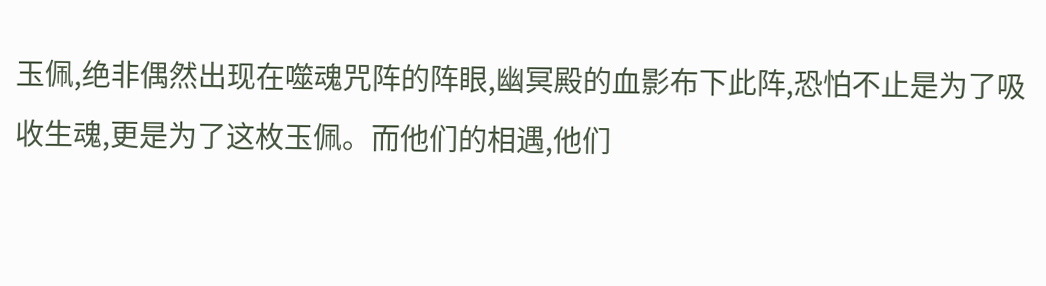玉佩,绝非偶然出现在噬魂咒阵的阵眼,幽冥殿的血影布下此阵,恐怕不止是为了吸收生魂,更是为了这枚玉佩。而他们的相遇,他们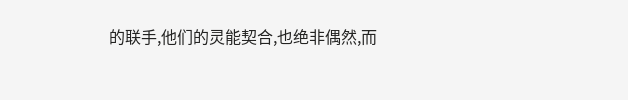的联手,他们的灵能契合,也绝非偶然,而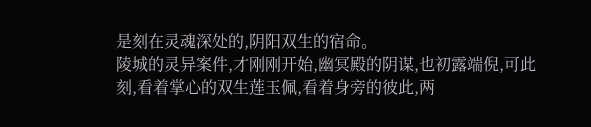是刻在灵魂深处的,阴阳双生的宿命。
陵城的灵异案件,才刚刚开始,幽冥殿的阴谋,也初露端倪,可此刻,看着掌心的双生莲玉佩,看着身旁的彼此,两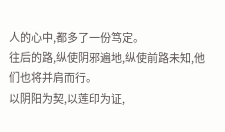人的心中,都多了一份笃定。
往后的路,纵使阴邪遍地,纵使前路未知,他们也将并肩而行。
以阴阳为契,以莲印为证,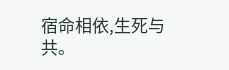宿命相依,生死与共。